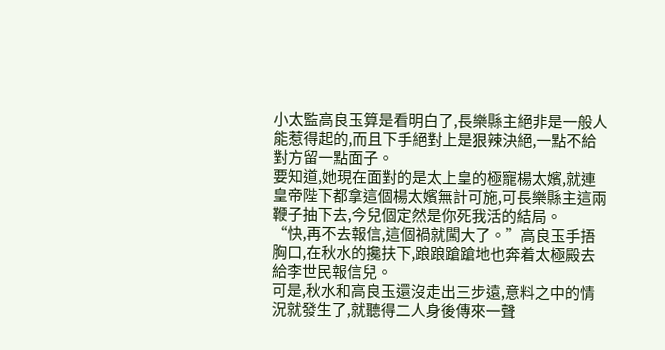小太監高良玉算是看明白了,長樂縣主絕非是一般人能惹得起的,而且下手絕對上是狠辣決絕,一點不給對方留一點面子。
要知道,她現在面對的是太上皇的極寵楊太嬪,就連皇帝陛下都拿這個楊太嬪無計可施,可長樂縣主這兩鞭子抽下去,今兒個定然是你死我活的結局。
“快,再不去報信,這個禍就闖大了。”高良玉手捂胸口,在秋水的攙扶下,踉踉蹌蹌地也奔着太極殿去給李世民報信兒。
可是,秋水和高良玉還沒走出三步遠,意料之中的情況就發生了,就聽得二人身後傳來一聲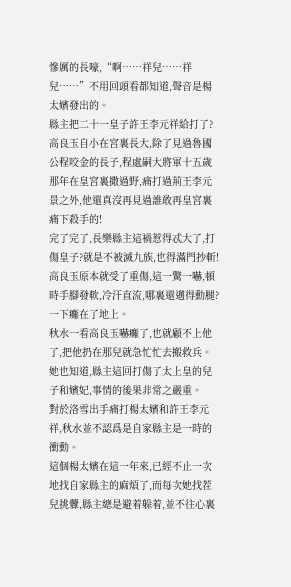慘厲的長嚎,“啊……祥兒……祥兒……”不用回頭看都知道,聲音是楊太嬪發出的。
縣主把二十一皇子許王李元祥給打了?
高良玉自小在宮裏長大,除了見過魯國公程咬金的長子,程處嗣大將軍十五歲那年在皇宮裏撒過野,痛打過荊王李元景之外,他還真沒再見過誰敢再皇宮裏痛下殺手的!
完了完了,長樂縣主這禍惹得忒大了,打傷皇子?就是不被滅九族,也得滿門抄斬!
高良玉原本就受了重傷,這一驚一嚇,頓時手腳發軟,冷汗直流,哪裏還邁得動腿?一下癱在了地上。
秋水一看高良玉嚇癱了,也就顧不上他了,把他扔在那兒就急忙忙去搬救兵。她也知道,縣主這回打傷了太上皇的兒子和嬪妃,事情的後果非常之嚴重。
對於洛雪出手痛打楊太嬪和許王李元祥,秋水並不認爲是自家縣主是一時的衝動。
這個楊太嬪在這一年來,已經不止一次地找自家縣主的麻煩了,而每次她找茬兒挑釁,縣主總是避着躲着,並不往心裏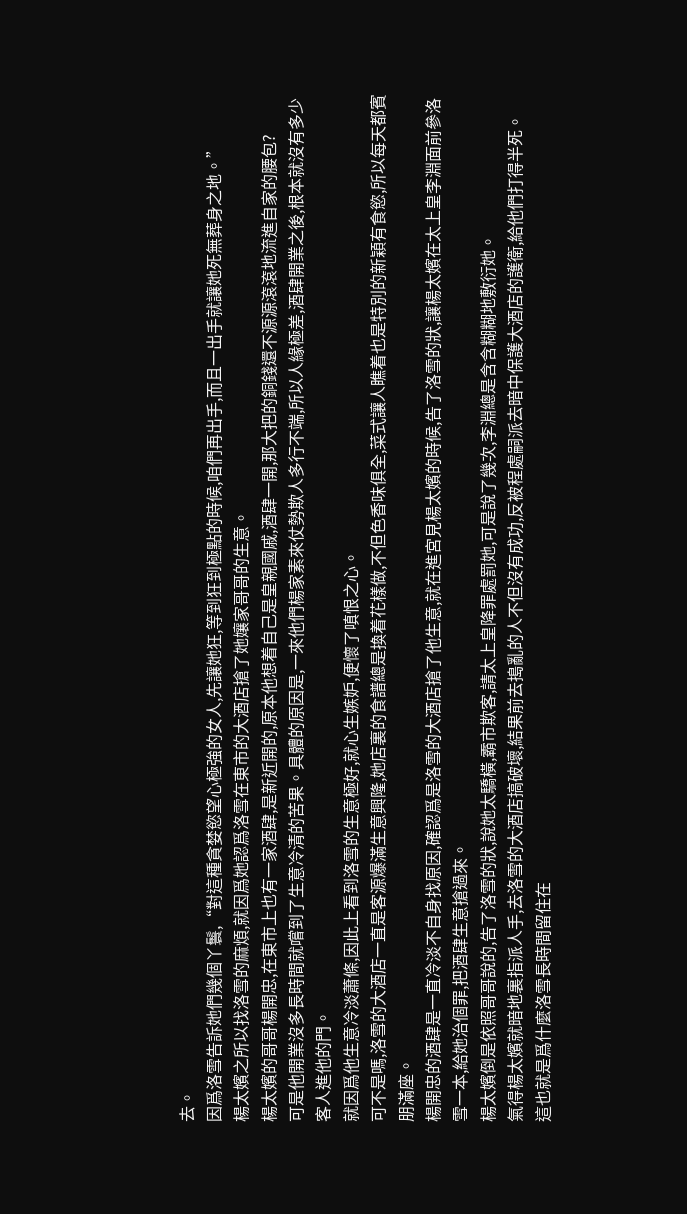去。
因爲洛雪告訴她們幾個丫鬟,“對這種貪婪慾望心極強的女人,先讓她狂,等到狂到極點的時候,咱們再出手,而且一出手就讓她死無葬身之地。”
楊太嬪之所以找洛雪的麻煩,就因爲她認爲洛雪在東市的大酒店搶了她孃家哥哥的生意。
楊太嬪的哥哥楊開忠,在東市上也有一家酒肆,是新近開的,原本他想着自己是皇親國戚,酒肆一開,那大把的銅錢還不源源滾滾地流進自家的腰包?
可是他開業沒多長時間就嚐到了生意冷清的苦果。具體的原因是,一來他們楊家素來仗勢欺人多行不端,所以人緣極差,酒肆開業之後,根本就沒有多少客人進他的門。
就因爲他生意冷淡蕭條,因此上看到洛雪的生意極好,就心生嫉妒,便懷了嗔恨之心。
可不是嗎,洛雪的大酒店一直是客源爆滿生意興隆,她店裏的食譜總是換着花樣做,不但色香味俱全,菜式讓人瞧着也是特別的新穎有食慾,所以每天都賓朋滿座。
楊開忠的酒肆是一直冷淡不自身找原因,確認爲是洛雪的大酒店搶了他生意,就在進宮見楊太嬪的時候,告了洛雪的狀,讓楊太嬪在太上皇李淵面前參洛雪一本,給她治個罪,把酒肆生意搶過來。
楊太嬪倒是依照哥哥說的,告了洛雪的狀,說她太驕橫,霸市欺客,請太上皇降罪處罰她,可是說了幾次,李淵總是含含糊糊地敷衍她。
氣得楊太嬪就暗地裏指派人手,去洛雪的大酒店搞破壞,結果前去搗亂的人不但沒有成功,反被程處嗣派去暗中保護大酒店的護衛,給他們打得半死。
這也就是爲什麼洛雪長時間留住在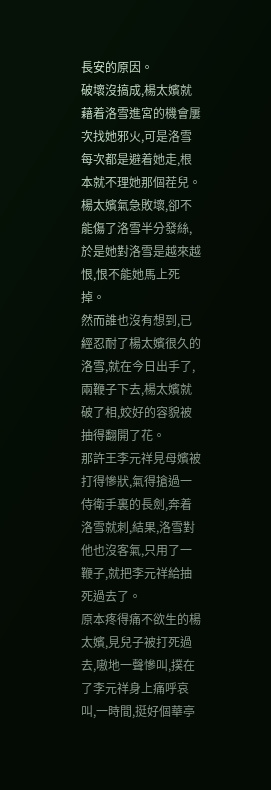長安的原因。
破壞沒搞成,楊太嬪就藉着洛雪進宮的機會屢次找她邪火,可是洛雪每次都是避着她走,根本就不理她那個茬兒。
楊太嬪氣急敗壞,卻不能傷了洛雪半分發絲,於是她對洛雪是越來越恨,恨不能她馬上死掉。
然而誰也沒有想到,已經忍耐了楊太嬪很久的洛雪,就在今日出手了,兩鞭子下去,楊太嬪就破了相,姣好的容貌被抽得翻開了花。
那許王李元祥見母嬪被打得慘狀,氣得搶過一侍衛手裏的長劍,奔着洛雪就刺,結果,洛雪對他也沒客氣,只用了一鞭子,就把李元祥給抽死過去了。
原本疼得痛不欲生的楊太嬪,見兒子被打死過去,嗷地一聲慘叫,撲在了李元祥身上痛呼哀叫,一時間,挺好個華亭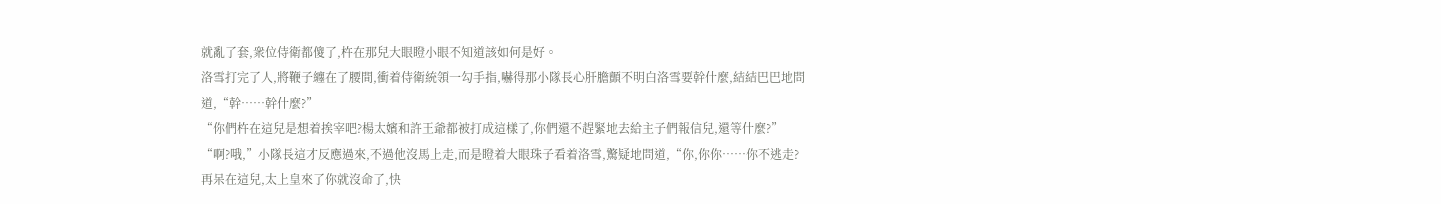就亂了套,衆位侍衛都傻了,杵在那兒大眼瞪小眼不知道該如何是好。
洛雪打完了人,將鞭子纏在了腰間,衝着侍衛統領一勾手指,嚇得那小隊長心肝膽顫不明白洛雪要幹什麼,結結巴巴地問道,“幹……幹什麼?”
“你們杵在這兒是想着挨宰吧?楊太嬪和許王爺都被打成這樣了,你們還不趕緊地去給主子們報信兒,還等什麼?”
“啊?哦,”小隊長這才反應過來,不過他沒馬上走,而是瞪着大眼珠子看着洛雪,驚疑地問道,“你,你你……你不逃走?再呆在這兒,太上皇來了你就沒命了,快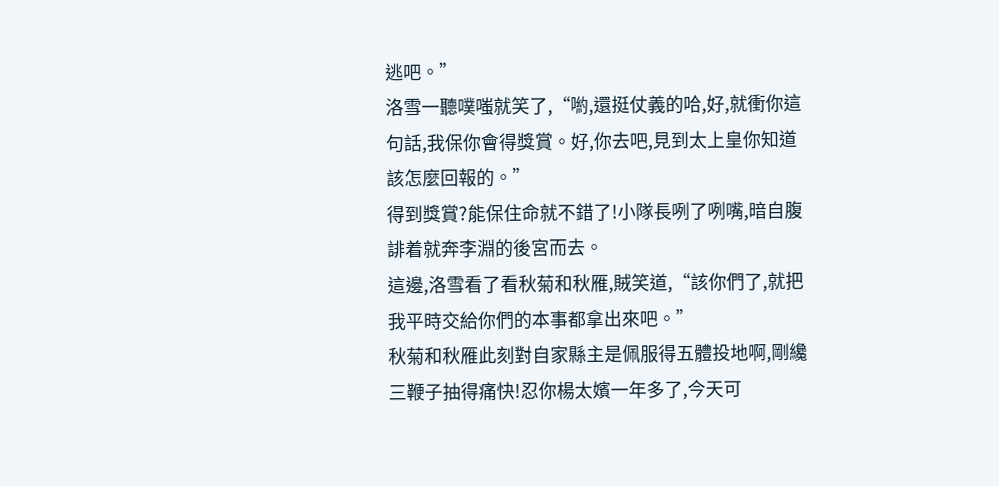逃吧。”
洛雪一聽噗嗤就笑了,“喲,還挺仗義的哈,好,就衝你這句話,我保你會得獎賞。好,你去吧,見到太上皇你知道該怎麼回報的。”
得到獎賞?能保住命就不錯了!小隊長咧了咧嘴,暗自腹誹着就奔李淵的後宮而去。
這邊,洛雪看了看秋菊和秋雁,賊笑道,“該你們了,就把我平時交給你們的本事都拿出來吧。”
秋菊和秋雁此刻對自家縣主是佩服得五體投地啊,剛纔三鞭子抽得痛快!忍你楊太嬪一年多了,今天可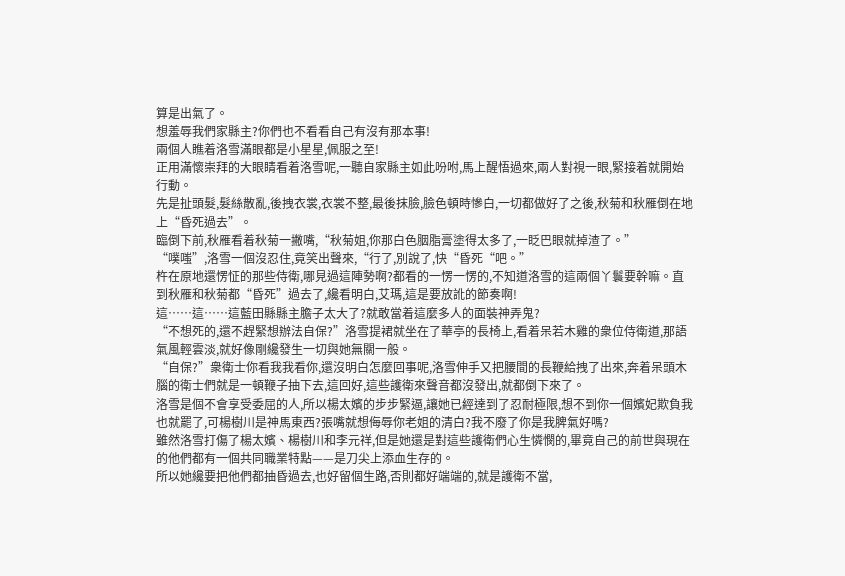算是出氣了。
想羞辱我們家縣主?你們也不看看自己有沒有那本事!
兩個人瞧着洛雪滿眼都是小星星,佩服之至!
正用滿懷崇拜的大眼睛看着洛雪呢,一聽自家縣主如此吩咐,馬上醒悟過來,兩人對視一眼,緊接着就開始行動。
先是扯頭髮,髮絲散亂,後拽衣裳,衣裳不整,最後抹臉,臉色頓時慘白,一切都做好了之後,秋菊和秋雁倒在地上“昏死過去”。
臨倒下前,秋雁看着秋菊一撇嘴,“秋菊姐,你那白色胭脂膏塗得太多了,一眨巴眼就掉渣了。”
“噗嗤”,洛雪一個沒忍住,竟笑出聲來,“行了,別說了,快“昏死“吧。”
杵在原地還愣怔的那些侍衛,哪見過這陣勢啊?都看的一愣一愣的,不知道洛雪的這兩個丫鬟要幹嘛。直到秋雁和秋菊都“昏死”過去了,纔看明白,艾瑪,這是要放訛的節奏啊!
這……這……這藍田縣縣主膽子太大了?就敢當着這麼多人的面裝神弄鬼?
“不想死的,還不趕緊想辦法自保?”洛雪提裙就坐在了華亭的長椅上,看着呆若木雞的衆位侍衛道,那語氣風輕雲淡,就好像剛纔發生一切與她無關一般。
“自保?”衆衛士你看我我看你,還沒明白怎麼回事呢,洛雪伸手又把腰間的長鞭給拽了出來,奔着呆頭木腦的衛士們就是一頓鞭子抽下去,這回好,這些護衛來聲音都沒發出,就都倒下來了。
洛雪是個不會享受委屈的人,所以楊太嬪的步步緊逼,讓她已經達到了忍耐極限,想不到你一個嬪妃欺負我也就罷了,可楊樹川是神馬東西?張嘴就想侮辱你老姐的清白?我不廢了你是我脾氣好嗎?
雖然洛雪打傷了楊太嬪、楊樹川和李元祥,但是她還是對這些護衛們心生憐憫的,畢竟自己的前世與現在的他們都有一個共同職業特點——是刀尖上添血生存的。
所以她纔要把他們都抽昏過去,也好留個生路,否則都好端端的,就是護衛不當,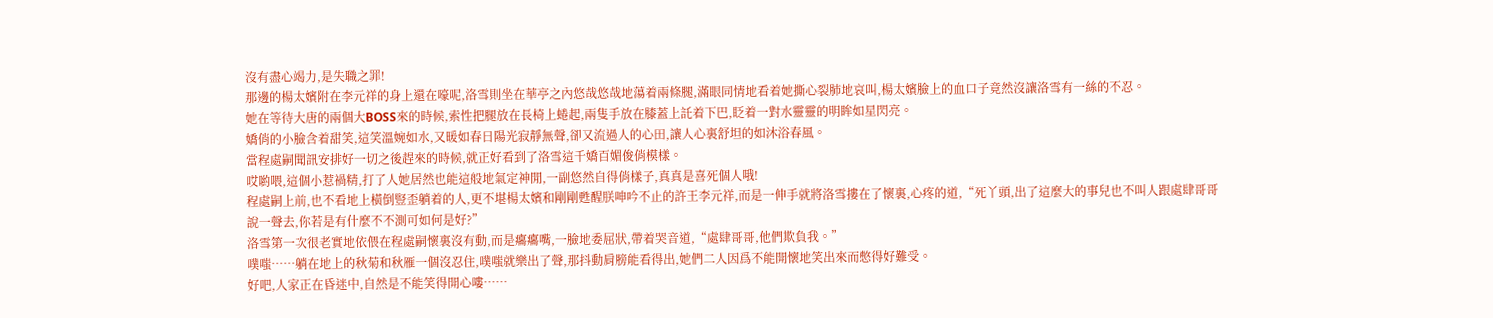沒有盡心竭力,是失職之罪!
那邊的楊太嬪附在李元祥的身上還在嚎呢,洛雪則坐在華亭之內悠哉悠哉地蕩着兩條腿,滿眼同情地看着她撕心裂肺地哀叫,楊太嬪臉上的血口子竟然沒讓洛雪有一絲的不忍。
她在等待大唐的兩個大BOSS來的時候,索性把腿放在長椅上蜷起,兩隻手放在膝蓋上託着下巴,眨着一對水靈靈的明眸如星閃亮。
嬌俏的小臉含着甜笑,這笑溫婉如水,又暖如春日陽光寂靜無聲,卻又流過人的心田,讓人心裏舒坦的如沐浴春風。
當程處嗣聞訊安排好一切之後趕來的時候,就正好看到了洛雪這千嬌百媚俊俏模樣。
哎喲喂,這個小惹禍精,打了人她居然也能這般地氣定神閒,一副悠然自得俏樣子,真真是喜死個人哦!
程處嗣上前,也不看地上橫倒豎歪躺着的人,更不堪楊太嬪和剛剛甦醒朕呻吟不止的許王李元祥,而是一伸手就將洛雪摟在了懷裏,心疼的道,“死丫頭,出了這麼大的事兒也不叫人跟處肆哥哥說一聲去,你若是有什麼不不測可如何是好?”
洛雪第一次很老實地依偎在程處嗣懷裏沒有動,而是癟癟嘴,一臉地委屈狀,帶着哭音道,“處肆哥哥,他們欺負我。”
噗嗤……躺在地上的秋菊和秋雁一個沒忍住,噗嗤就樂出了聲,那抖動肩膀能看得出,她們二人因爲不能開懷地笑出來而憋得好難受。
好吧,人家正在昏迷中,自然是不能笑得開心嘍……